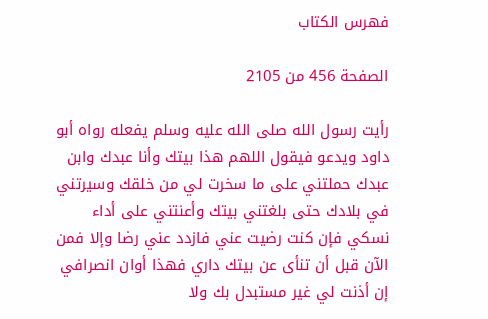فهرس الكتاب

الصفحة 456 من 2105

رأيت رسول الله صلى الله عليه وسلم يفعله رواه أبو داود ويدعو فيقول اللهم هذا بيتك وأنا عبدك وابن عبدك حملتني على ما سخرت لي من خلقك وسيرتني في بلادك حتى بلغتني بيتك وأعنتني على أداء نسكي فإن كنت رضيت عني فازدد عني رضا وإلا فمن الآن قبل أن تنأى عن بيتك داري فهذا أوان انصرافي إن أذنت لي غير مستبدل بك ولا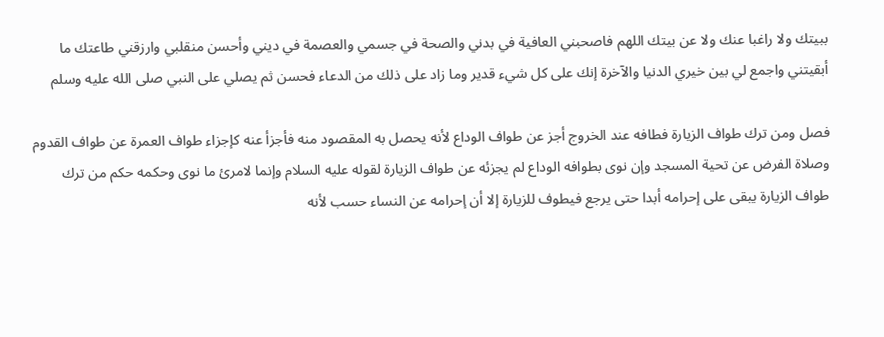ببيتك ولا راغبا عنك ولا عن بيتك اللهم فاصحبني العافية في بدني والصحة في جسمي والعصمة في ديني وأحسن منقلبي وارزقني طاعتك ما أبقيتني واجمع لي بين خيري الدنيا والآخرة إنك على كل شيء قدير وما زاد على ذلك من الدعاء فحسن ثم يصلي على النبي صلى الله عليه وسلم

فصل ومن ترك طواف الزيارة فطافه عند الخروج أجز عن طواف الوداع لأنه يحصل به المقصود منه فأجزأ عنه كإجزاء طواف العمرة عن طواف القدوم وصلاة الفرض عن تحية المسجد وإن نوى بطوافه الوداع لم يجزئه عن طواف الزيارة لقوله عليه السلام وإنما لامرئ ما نوى وحكمه حكم من ترك طواف الزيارة يبقى على إحرامه أبدا حتى يرجع فيطوف للزيارة إلا أن إحرامه عن النساء حسب لأنه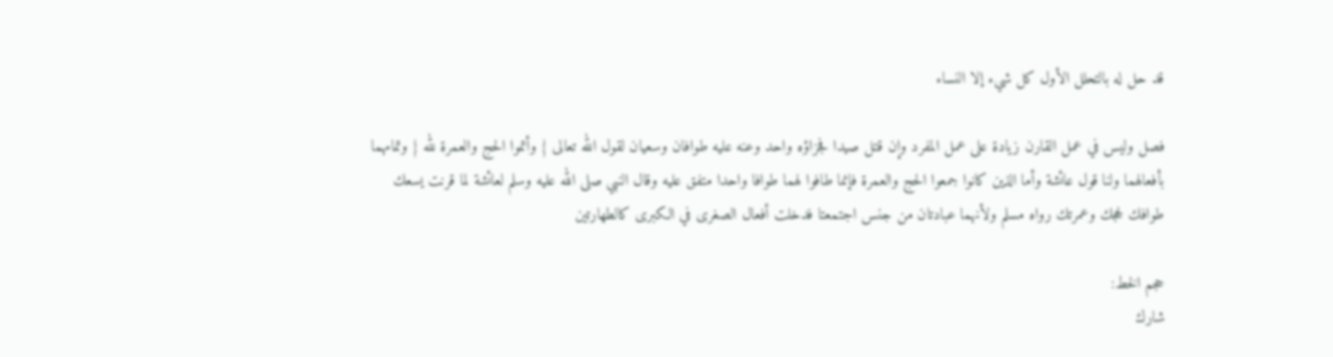قد حل له بالتحلل الأول كل شيء إلا النساء

فصل وليس في عمل القارن زيادة على عمل المفرد وإن قتل صيدا فجزاؤه واحد وعنه عليه طوافان وسعيان لقول الله تعالى { وأتموا الحج والعمرة لله } وتمامهما بأفعالهما ولنا قول عائشة وأما الذين كانوا جمعوا الحج والعمرة فإنما طافوا لهما طوافا واحدا متفق عليه وقال النبي صلى الله عليه وسلم لعائشة لما قرنت يسعك طوافك لحجك وعمرتك رواه مسلم ولأنهما عبادتان من جنس اجتمعتا فدخلت أفعال الصغرى في الكبرى كالطهارتين

حجم الخط:
شارك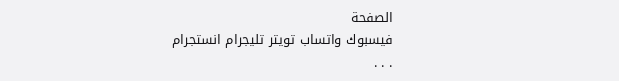الصفحة
فيسبوك واتساب تويتر تليجرام انستجرام
. . .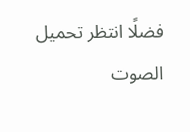فضلًا انتظر تحميل الصوت